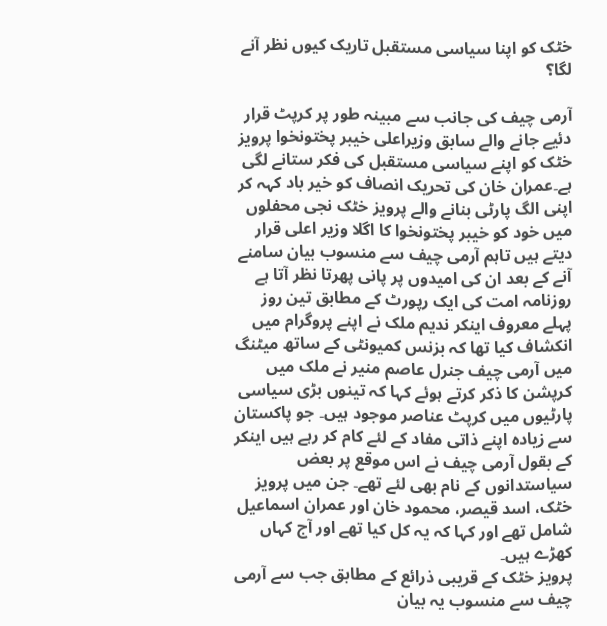خٹک کو اپنا سیاسی مستقبل تاریک کیوں نظر آنے لگا؟

آرمی چیف کی جانب سے مبینہ طور پر کرپٹ قرار دئیے جانے والے سابق وزیراعلی خیبر پختونخوا پرویز خٹک کو اپنے سیاسی مستقبل کی فکر ستانے لگی ہے۔عمران خان کی تحریک انصاف کو خیر باد کہہ کر اپنی الگ پارٹی بنانے والے پرویز خٹک نجی محفلوں میں خود کو خیبر پختونخوا کا اگلا وزیر اعلی قرار دیتے ہیں تاہم آرمی چیف سے منسوب بیان سامنے آنے کے بعد ان کی امیدوں پر پانی پھرتا نظر آتا ہے
روزنامہ امت کی ایک رپورٹ کے مطابق تین روز پہلے معروف اینکر ندیم ملک نے اپنے پروگرام میں انکشاف کیا تھا کہ بزنس کمیونٹی کے ساتھ میٹنگ میں آرمی چیف جنرل عاصم منیر نے ملک میں کرپشن کا ذکر کرتے ہوئے کہا کہ تینوں بڑی سیاسی پارٹیوں میں کرپٹ عناصر موجود ہیں۔ جو پاکستان سے زیادہ اپنے ذاتی مفاد کے لئے کام کر رہے ہیں اینکر کے بقول آرمی چیف نے اس موقع پر بعض سیاستدانوں کے نام بھی لئے تھے۔ جن میں پرویز خٹک، اسد قیصر، محمود خان اور عمران اسماعیل شامل تھے اور کہا کہ یہ کل کیا تھے اور آج کہاں کھڑے ہیں۔
پرویز خٹک کے قریبی ذرائع کے مطابق جب سے آرمی چیف سے منسوب یہ بیان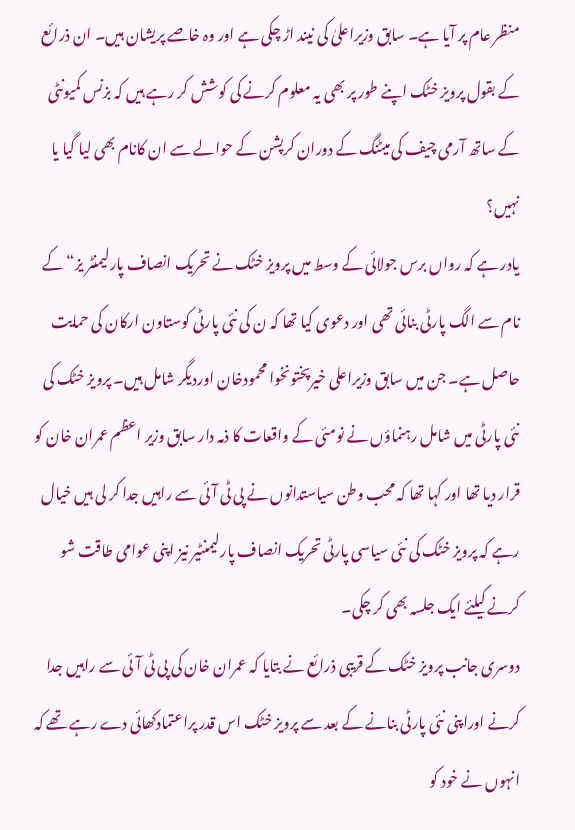منظر عام پر آیا ہے۔ سابق وزیراعلیٰ کی نیند اڑ چکی ہے اور وہ خاصے پریشان ہیں۔ ان ذرائع کے بقول پرویز خٹک اپنے طور پر بھی یہ معلوم کرنے کی کوشش کر رہے ہیں کہ بزنس کمیونٹی کے ساتھ آرمی چیف کی میٹنگ کے دوران کرپشن کے حوالے سے ان کانام بھی لیا گیا یا نہیں؟
یادر ہے کہ رواں برس جولائی کے وسط میں پرویز خٹک نے تحریک انصاف پارلیمنٹر یز“ کے نام سے الگ پارٹی بنائی تھی اور دعوی کیا تھا کہ ن کی نئی پارٹی کوستاون ارکان کی حمایت حاصل ہے۔ جن میں سابق وزیراعلی خیرپختونخوا محمودخان اوردیگر شامل ہیں۔ پرویز خٹک کی نئی پارٹی میں شامل رہنماؤں نے نومئی کے واقعات کا ذمہ دار سابق وزیر اعظم عمران خان کو قرار دیا تھا اور کہا تھا کہ محب وطن سیاستدانوں نے پی ٹی آئی سے راہیں جدا کر لی ہیں خیال رہے کہ پرویز خٹک کی نئی سیاسی پارٹی تحریک انصاف پارلیمنٹیر نیز اپنی عوامی طاقت شو کرنے کیلئے ایک جلسہ بھی کر چکی۔
دوسری جانب پرویز خٹک کے قریبی ذرائع نے بتایا کہ عمران خان کی پی ٹی آئی سے راہیں جدا کرنے اوراپنی نئی پارٹی بنانے کے بعد سے پرویز خٹک اس قدر پراعتمادکھائی دے رہے تھے کہ انہوں نے خود کو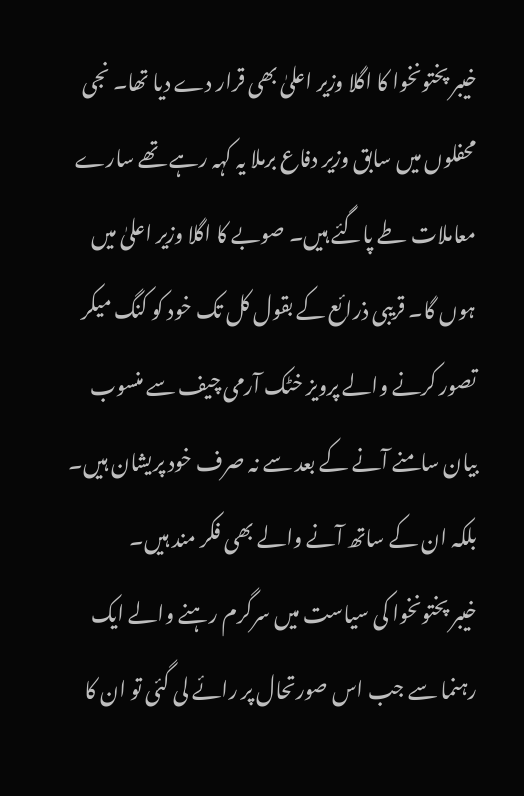خیبر پختونخوا کا اگلا وزیر اعلیٰ بھی قرار دے دیا تھا۔ نجی محفلوں میں سابق وزیر دفاع برملا یہ کہہ رہے تھے سارے معاملات طے پاگئے ہیں۔ صوبے کا اگلا وزیر اعلیٰ میں ہوں گا۔ قریبی ذرائع کے بقول کل تک خود کو کنگ میکر تصور کرنے والے پرویز خٹک آرمی چیف سے منسوب بیان سامنے آنے کے بعد سے نہ صرف خود پریشان ہیں۔ بلکہ ان کے ساتھ آنے والے بھی فکر مند ہیں۔
خیبر پختونخوا کی سیاست میں سرگرم رہنے والے ایک رہنما سے جب اس صورتحال پر رائے لی گئی تو ان کا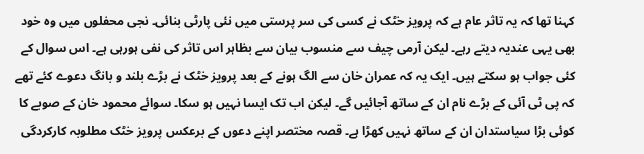کہنا تھا کہ یہ تاثر عام ہے کہ پرویز خٹک نے کسی کی سر پرستی میں نئی پارٹی بنائی۔ نجی محفلوں میں وہ خود بھی یہی عندیہ دیتے رہے۔ لیکن آرمی چیف سے منسوب بیان سے بظاہر اس تاثر کی نفی ہورہی ہے۔ اس سوال کے کئی جواب ہو سکتے ہیں۔ ایک یہ کہ عمران خان سے الگ ہونے کے بعد پرویز خٹک نے بڑے بلند و بانگ دعوے کئے تھے کہ پی ٹی آئی کے بڑے نام ان کے ساتھ آجائیں گے۔ لیکن اب تک ایسا نہیں ہو سکا۔ سوائے محمود خان کے صوبے کا کوئی بڑا سیاستدان ان کے ساتھ نہیں کھڑا ہے۔ قصہ مختصر اپنے دعوں کے برعکس پرویز خٹک مطلوبہ کارکردگی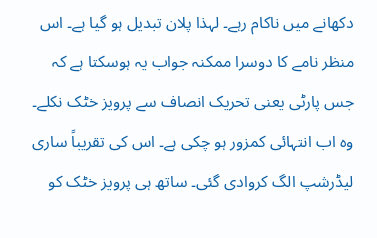دکھانے میں ناکام رہے۔ لہذا پلان تبدیل ہو گیا ہے۔ اس منظر نامے کا دوسرا ممکنہ جواب یہ ہوسکتا ہے کہ جس پارٹی یعنی تحریک انصاف سے پرویز خٹک نکلے۔ وہ اب انتہائی کمزور ہو چکی ہے۔ اس کی تقریباً ساری لیڈرشپ الگ کروادی گئی۔ ساتھ ہی پرویز خٹک کو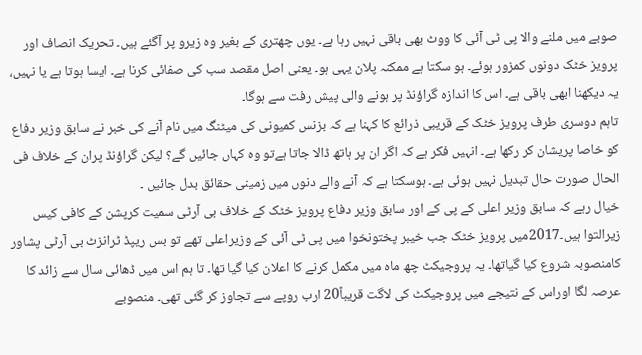صوبے میں ملنے والا پی ٹی آئی کا ووٹ بھی باقی نہیں رہا ہے۔ یوں چھتری کے بغیر وہ زیرو پر آگئے ہیں۔ تحریک انصاف اور پرویز خٹک دونوں کمزور ہوئے۔ ہو سکتا ہے ممکنہ پلان یہی ہو۔ یعنی اصل مقصد سب کی صفائی کرنا ہے۔ ایسا ہوتا ہے یا نہیں، یہ دیکھنا ابھی باقی ہے۔ اس کا اندازہ گراؤنڈ پر ہونے والی پیش رفت سے ہوگا۔
تاہم دوسری طرف پرویز خٹک کے قریبی ذرائع کا کہنا ہے کہ بزنس کمیونی کی میٹنگ میں نام آنے کی خبر نے سابق وزیر دفاع کو خاصا پریشان کر رکھا ہے۔ انہیں فکر ہے کہ اگر ان پر ہاتھ ڈالا جاتا ہےتو وہ کہاں جائیں گے؟ لیکن گراؤنڈ پران کے خلاف فی الحال صورت حال تبدیل نہیں ہوئی ہے۔ ہوسکتا ہے کہ آنے والے دنوں میں زمینی حقائق بدل جائیں ۔
خیال رہے کہ سابق وزیر اعلی کے پی کے اور سابق وزیر دفاع پرویز خٹک کے خلاف بی آرٹی سمیت کرپشن کے کافی کیس زیرالتوا ہیں۔2017میں پرویز خٹک جب خیبر پختونخوا میں پی ٹی آئی کے وزیراعلی تھے تو بس ریپڈ ٹرانزٹ بی آرٹی پشاور کامنصوبہ شروع کیا گیاتھا۔ یہ پروجیکٹ چھ ماہ میں مکمل کرنے کا اعلان کیا گیا تھا۔ تا ہم اس میں ڈھائی سال سے زائد کا عرصہ لگا اوراس کے نتیجے میں پروجیکٹ کی لاگت قریباً20 ارب روپے سے تجاوز کر گئی تھی۔ منصوبے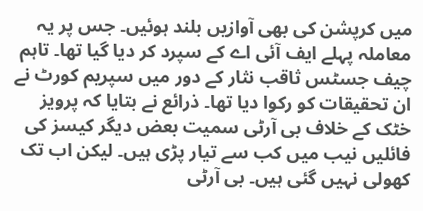میں کرپشن کی بھی آوازیں بلند ہوئیں۔ جس پر یہ معاملہ پہلے ایف آئی اے کے سپرد کر دیا گیا تھا۔ تاہم چیف جسٹس ثاقب نثار کے دور میں سپریم کورٹ نے ان تحقیقات کو رکوا دیا تھا۔ ذرائع نے بتایا کہ پرویز خٹک کے خلاف بی آرٹی سمیت بعض دیگر کیسز کی فائلیں نیب میں کب سے تیار پڑی ہیں۔ لیکن اب تک کھولی نہیں گئی ہیں۔ بی آرٹی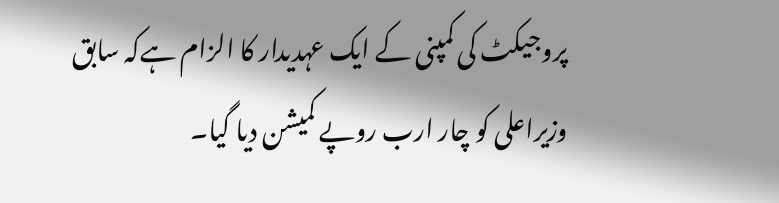پروجیکٹ کی کمپنی کے ایک عہدیدار کا الزام ہےکہ سابق وزیراعلی کو چار ارب روپے کمیشن دیا گیا۔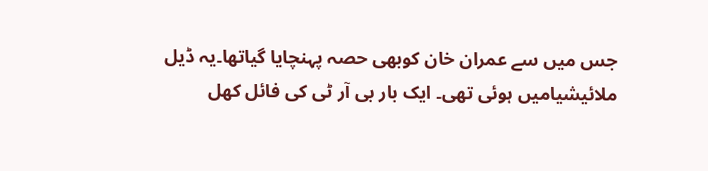جس میں سے عمران خان کوبھی حصہ پہنچایا گیاتھا۔یہ ڈیل ملائیشیامیں ہوئی تھی۔ ایک بار بی آر ٹی کی فائل کھل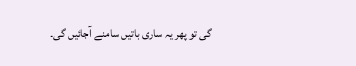گی تو پھر یہ ساری باتیں سامنے آجائیں گی۔